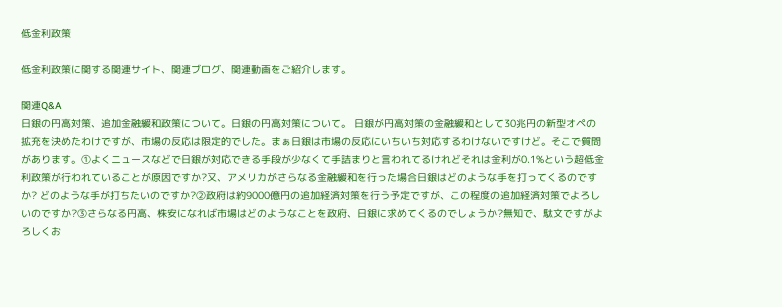低金利政策

低金利政策に関する関連サイト、関連ブログ、関連動画をご紹介します。

関連Q&A
日銀の円高対策、追加金融緩和政策について。日銀の円高対策について。 日銀が円高対策の金融緩和として30兆円の新型オペの拡充を決めたわけですが、市場の反応は限定的でした。まぁ日銀は市場の反応にいちいち対応するわけないですけど。そこで質問があります。①よくニュースなどで日銀が対応できる手段が少なくて手詰まりと言われてるけれどそれは金利が0.1%という超低金利政策が行われていることが原因ですか?又、アメリカがさらなる金融緩和を行った場合日銀はどのような手を打ってくるのですか? どのような手が打ちたいのですか?②政府は約9000億円の追加経済対策を行う予定ですが、この程度の追加経済対策でよろしいのですか?③さらなる円高、株安になれば市場はどのようなことを政府、日銀に求めてくるのでしょうか?無知で、駄文ですがよろしくお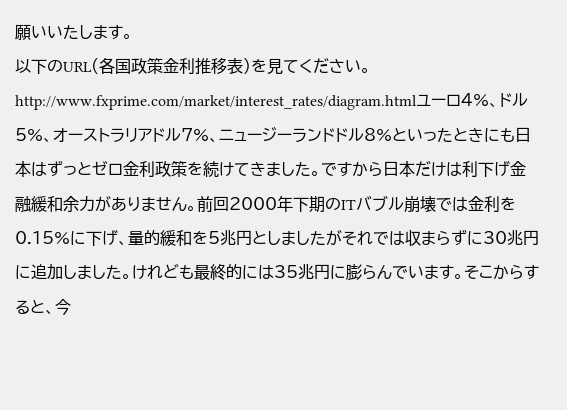願いいたします。
以下のURL(各国政策金利推移表)を見てください。http://www.fxprime.com/market/interest_rates/diagram.htmlユーロ4%、ドル5%、オーストラリアドル7%、ニュージーランドドル8%といったときにも日本はずっとゼロ金利政策を続けてきました。ですから日本だけは利下げ金融緩和余力がありません。前回2000年下期のITバブル崩壊では金利を0.15%に下げ、量的緩和を5兆円としましたがそれでは収まらずに30兆円に追加しました。けれども最終的には35兆円に膨らんでいます。そこからすると、今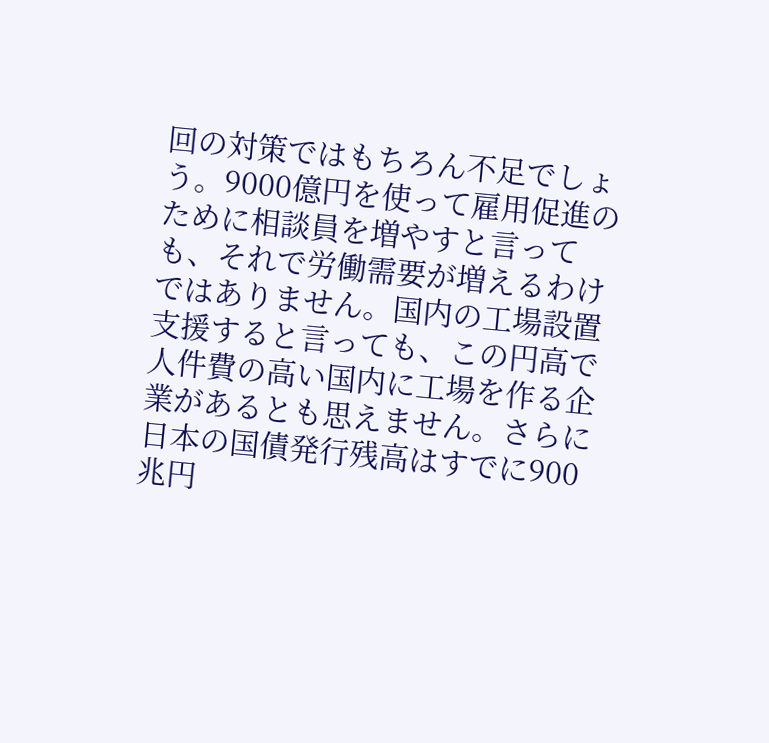回の対策ではもちろん不足でしょう。9000億円を使って雇用促進のために相談員を増やすと言っても、それで労働需要が増えるわけではありません。国内の工場設置支援すると言っても、この円高で人件費の高い国内に工場を作る企業があるとも思えません。さらに日本の国債発行残高はすでに900兆円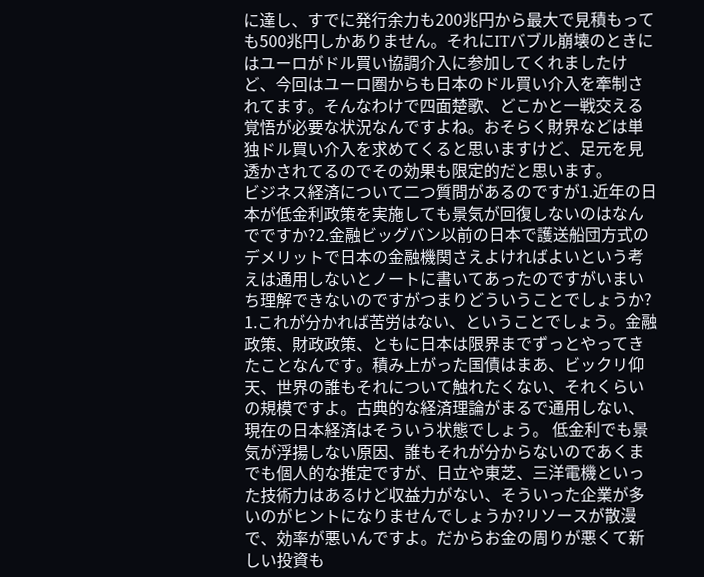に達し、すでに発行余力も200兆円から最大で見積もっても500兆円しかありません。それにITバブル崩壊のときにはユーロがドル買い協調介入に参加してくれましたけど、今回はユーロ圏からも日本のドル買い介入を牽制されてます。そんなわけで四面楚歌、どこかと一戦交える覚悟が必要な状況なんですよね。おそらく財界などは単独ドル買い介入を求めてくると思いますけど、足元を見透かされてるのでその効果も限定的だと思います。
ビジネス経済について二つ質問があるのですが1.近年の日本が低金利政策を実施しても景気が回復しないのはなんでですか?2.金融ビッグバン以前の日本で護送船団方式のデメリットで日本の金融機関さえよければよいという考えは通用しないとノートに書いてあったのですがいまいち理解できないのですがつまりどういうことでしょうか?
1.これが分かれば苦労はない、ということでしょう。金融政策、財政政策、ともに日本は限界までずっとやってきたことなんです。積み上がった国債はまあ、ビックリ仰天、世界の誰もそれについて触れたくない、それくらいの規模ですよ。古典的な経済理論がまるで通用しない、現在の日本経済はそういう状態でしょう。 低金利でも景気が浮揚しない原因、誰もそれが分からないのであくまでも個人的な推定ですが、日立や東芝、三洋電機といった技術力はあるけど収益力がない、そういった企業が多いのがヒントになりませんでしょうか?リソースが散漫で、効率が悪いんですよ。だからお金の周りが悪くて新しい投資も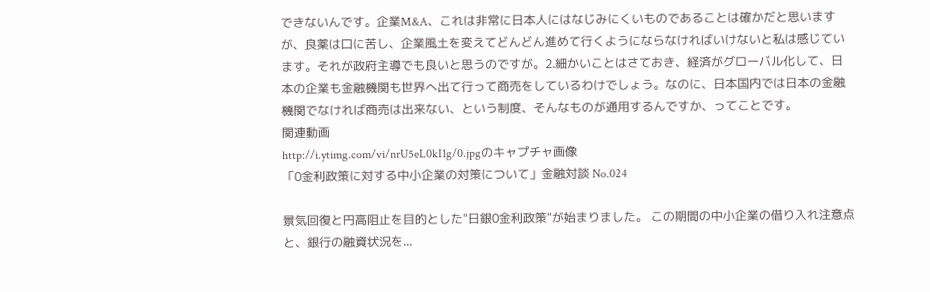できないんです。企業M&A、これは非常に日本人にはなじみにくいものであることは確かだと思いますが、良薬は口に苦し、企業風土を変えてどんどん進めて行くようにならなければいけないと私は感じています。それが政府主導でも良いと思うのですが。2.細かいことはさておき、経済がグローバル化して、日本の企業も金融機関も世界へ出て行って商売をしているわけでしょう。なのに、日本国内では日本の金融機関でなければ商売は出来ない、という制度、そんなものが通用するんですか、ってことです。
関連動画
http://i.ytimg.com/vi/nrU5eL0kI1g/0.jpgのキャプチャ画像
「0金利政策に対する中小企業の対策について」金融対談 No.024

景気回復と円高阻止を目的とした"日銀0金利政策"が始まりました。 この期間の中小企業の借り入れ注意点と、銀行の融資状況を...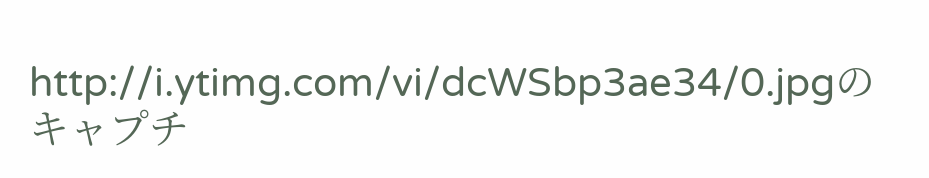http://i.ytimg.com/vi/dcWSbp3ae34/0.jpgのキャプチ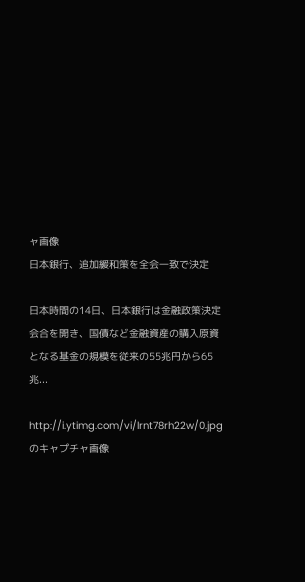ャ画像
日本銀行、追加緩和策を全会一致で決定

日本時間の14日、日本銀行は金融政策決定会合を開き、国債など金融資産の購入原資となる基金の規模を従来の55兆円から65兆...

http://i.ytimg.com/vi/lrnt78rh22w/0.jpgのキャプチャ画像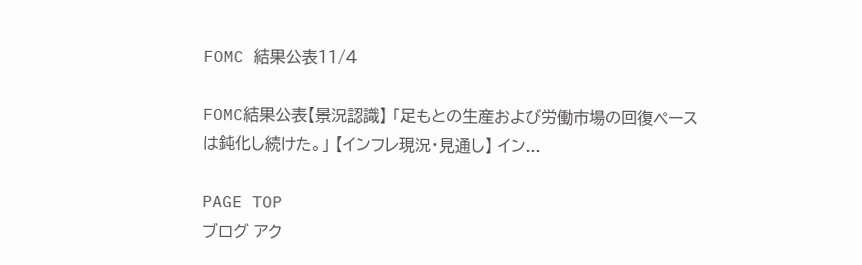FOMC 結果公表11/4

FOMC結果公表【景況認識】 「足もとの生産および労働市場の回復ペースは鈍化し続けた。」 【インフレ現況・見通し】 イン...

PAGE TOP
ブログ アク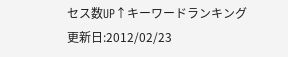セス数UP↑キーワードランキング
更新日:2012/02/23